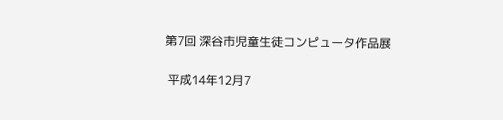第7回 深谷市児童生徒コンピュータ作品展

 平成14年12月7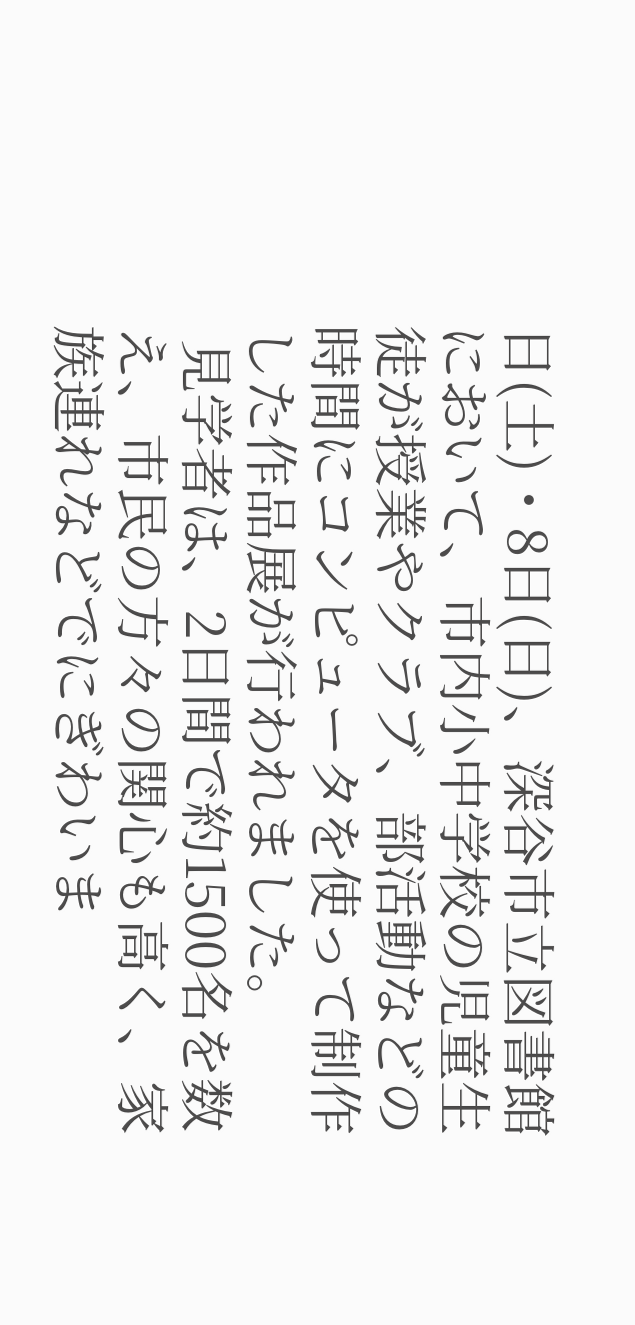日(土)・8日(日)、深谷市立図書館において、市内小中学校の児童生徒が授業やクラブ、部活動などの時間にコンピュータを使って制作した作品展が行われました。
 見学者は、2日間で約1500名を数え、市民の方々の関心も高く、家族連れなどでにぎわいま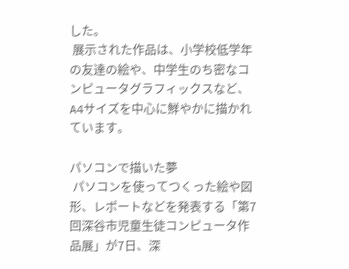した。
 展示された作品は、小学校低学年の友達の絵や、中学生のち密なコンピュータグラフィックスなど、A4サイズを中心に鮮やかに描かれています。

パソコンで描いた夢
 パソコンを使ってつくった絵や図形、レポートなどを発表する「第7回深谷市児童生徒コンピュータ作品展」が7日、深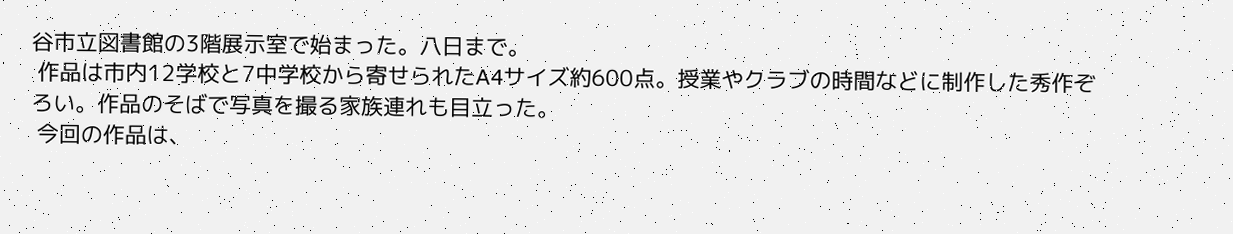谷市立図書館の3階展示室で始まった。八日まで。
 作品は市内12学校と7中学校から寄せられたA4サイズ約600点。授業やクラブの時間などに制作した秀作ぞろい。作品のそばで写真を撮る家族連れも目立った。
 今回の作品は、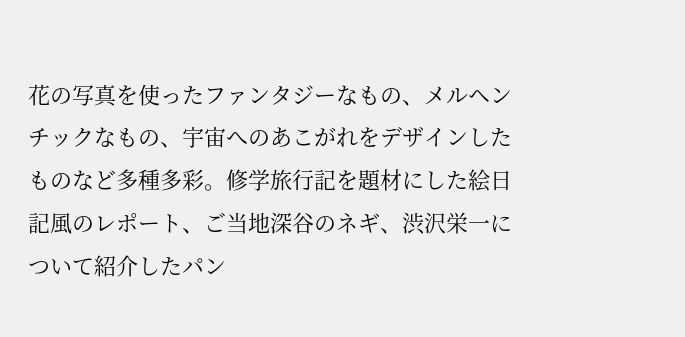花の写真を使ったファンタジーなもの、メルヘンチックなもの、宇宙へのあこがれをデザインしたものなど多種多彩。修学旅行記を題材にした絵日記風のレポート、ご当地深谷のネギ、渋沢栄一について紹介したパン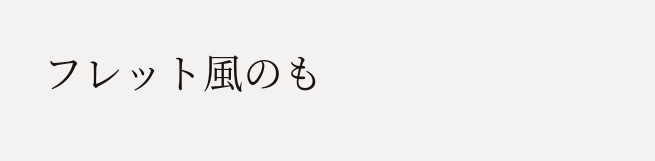フレット風のも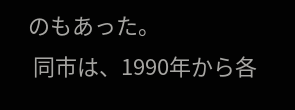のもあった。
 同市は、1990年から各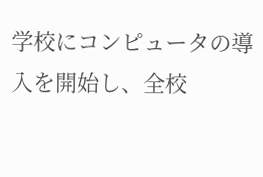学校にコンピュータの導入を開始し、全校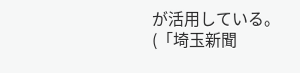が活用している。
(「埼玉新聞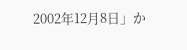2002年12月8日」か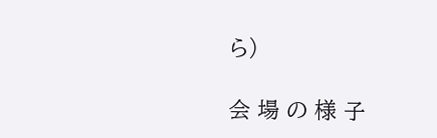ら)

会 場 の 様 子